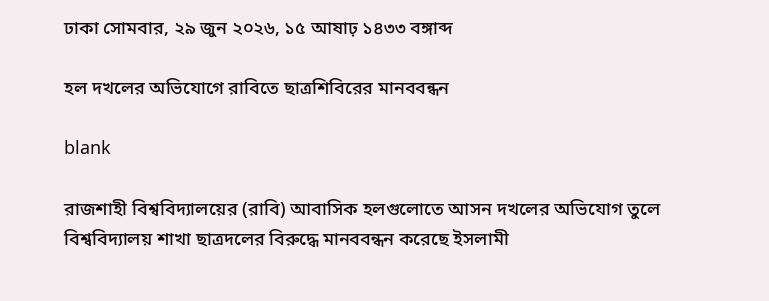ঢাকা সোমবার, ২৯ জুন ২০২৬, ১৫ আষাঢ় ১৪৩৩ বঙ্গাব্দ

হল দখলের অভিযোগে রাবিতে ছাত্রশিবিরের মানববন্ধন

blank

রাজশাহী বিশ্ববিদ্যালয়ের (রাবি) আবাসিক হলগুলোতে আসন দখলের অভিযোগ তুলে বিশ্ববিদ্যালয় শাখা ছাত্রদলের বিরুদ্ধে মানববন্ধন করেছে ইসলামী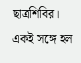ছাত্রশিবির। একই সঙ্গে হল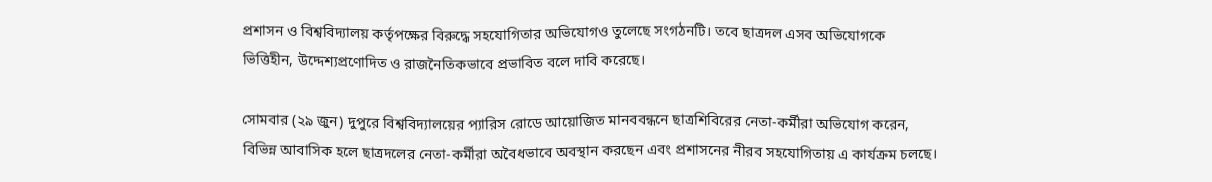প্রশাসন ও বিশ্ববিদ্যালয় কর্তৃপক্ষের বিরুদ্ধে সহযোগিতার অভিযোগও তুলেছে সংগঠনটি। তবে ছাত্রদল এসব অভিযোগকে ভিত্তিহীন, উদ্দেশ্যপ্রণোদিত ও রাজনৈতিকভাবে প্রভাবিত বলে দাবি করেছে।

সোমবার (২৯ জুন) দুপুরে বিশ্ববিদ্যালয়ের প্যারিস রোডে আয়োজিত মানববন্ধনে ছাত্রশিবিরের নেতা-কর্মীরা অভিযোগ করেন, বিভিন্ন আবাসিক হলে ছাত্রদলের নেতা-কর্মীরা অবৈধভাবে অবস্থান করছেন এবং প্রশাসনের নীরব সহযোগিতায় এ কার্যক্রম চলছে।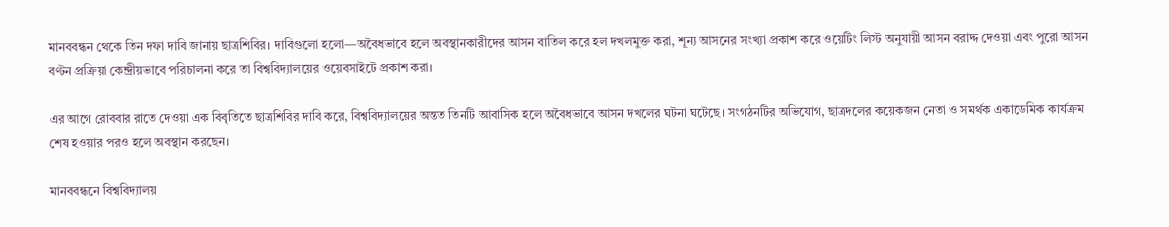মানববন্ধন থেকে তিন দফা দাবি জানায় ছাত্রশিবির। দাবিগুলো হলো—অবৈধভাবে হলে অবস্থানকারীদের আসন বাতিল করে হল দখলমুক্ত করা, শূন্য আসনের সংখ্যা প্রকাশ করে ওয়েটিং লিস্ট অনুযায়ী আসন বরাদ্দ দেওয়া এবং পুরো আসন বণ্টন প্রক্রিয়া কেন্দ্রীয়ভাবে পরিচালনা করে তা বিশ্ববিদ্যালয়ের ওয়েবসাইটে প্রকাশ করা।

এর আগে রোববার রাতে দেওয়া এক বিবৃতিতে ছাত্রশিবির দাবি করে, বিশ্ববিদ্যালয়ের অন্তত তিনটি আবাসিক হলে অবৈধভাবে আসন দখলের ঘটনা ঘটেছে। সংগঠনটির অভিযোগ, ছাত্রদলের কয়েকজন নেতা ও সমর্থক একাডেমিক কার্যক্রম শেষ হওয়ার পরও হলে অবস্থান করছেন।

মানববন্ধনে বিশ্ববিদ্যালয়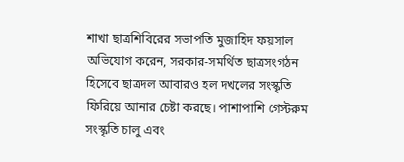শাখা ছাত্রশিবিরের সভাপতি মুজাহিদ ফয়সাল অভিযোগ করেন, সরকার-সমর্থিত ছাত্রসংগঠন হিসেবে ছাত্রদল আবারও হল দখলের সংস্কৃতি ফিরিয়ে আনার চেষ্টা করছে। পাশাপাশি গেস্টরুম সংস্কৃতি চালু এবং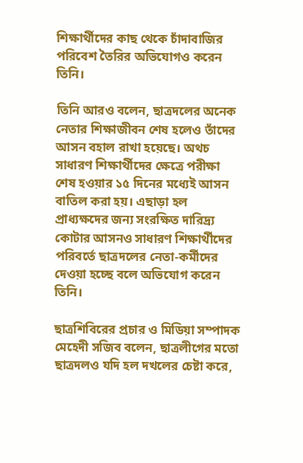শিক্ষার্থীদের কাছ থেকে চাঁদাবাজির পরিবেশ তৈরির অভিযোগও করেন তিনি।

তিনি আরও বলেন, ছাত্রদলের অনেক নেতার শিক্ষাজীবন শেষ হলেও তাঁদের আসন বহাল রাখা হয়েছে। অথচ সাধারণ শিক্ষার্থীদের ক্ষেত্রে পরীক্ষা শেষ হওয়ার ১৫ দিনের মধ্যেই আসন বাতিল করা হয়। এছাড়া হল প্রাধ্যক্ষদের জন্য সংরক্ষিত দারিদ্র্য কোটার আসনও সাধারণ শিক্ষার্থীদের পরিবর্তে ছাত্রদলের নেতা-কর্মীদের দেওয়া হচ্ছে বলে অভিযোগ করেন তিনি।

ছাত্রশিবিরের প্রচার ও মিডিয়া সম্পাদক মেহেদী সজিব বলেন, ছাত্রলীগের মতো ছাত্রদলও যদি হল দখলের চেষ্টা করে,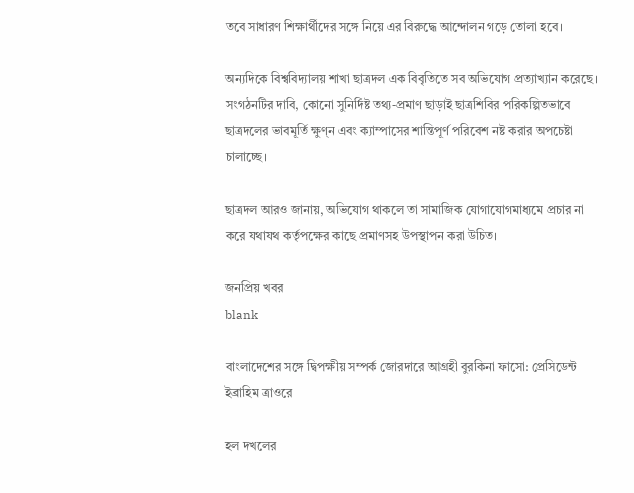তবে সাধারণ শিক্ষার্থীদের সঙ্গে নিয়ে এর বিরুদ্ধে আন্দোলন গড়ে তোলা হবে।

অন্যদিকে বিশ্ববিদ্যালয় শাখা ছাত্রদল এক বিবৃতিতে সব অভিযোগ প্রত্যাখ্যান করেছে। সংগঠনটির দাবি, কোনো সুনির্দিষ্ট তথ্য-প্রমাণ ছাড়াই ছাত্রশিবির পরিকল্পিতভাবে ছাত্রদলের ভাবমূর্তি ক্ষুণ্ন এবং ক্যাম্পাসের শান্তিপূর্ণ পরিবেশ নষ্ট করার অপচেষ্টা চালাচ্ছে।

ছাত্রদল আরও জানায়, অভিযোগ থাকলে তা সামাজিক যোগাযোগমাধ্যমে প্রচার না করে যথাযথ কর্তৃপক্ষের কাছে প্রমাণসহ উপস্থাপন করা উচিত।

জনপ্রিয় খবর
blank

বাংলাদেশের সঙ্গে দ্বিপক্ষীয় সম্পর্ক জোরদারে আগ্রহী বুরকিনা ফাসো: প্রেসিডেন্ট ইব্রাহিম ত্রাওরে

হল দখলের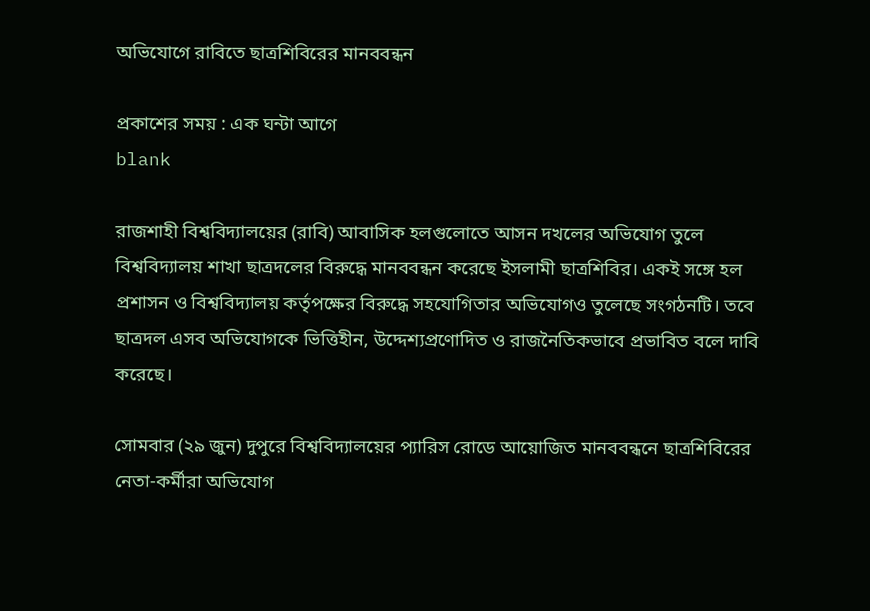অভিযোগে রাবিতে ছাত্রশিবিরের মানববন্ধন

প্রকাশের সময় : এক ঘন্টা আগে
blank

রাজশাহী বিশ্ববিদ্যালয়ের (রাবি) আবাসিক হলগুলোতে আসন দখলের অভিযোগ তুলে বিশ্ববিদ্যালয় শাখা ছাত্রদলের বিরুদ্ধে মানববন্ধন করেছে ইসলামী ছাত্রশিবির। একই সঙ্গে হল প্রশাসন ও বিশ্ববিদ্যালয় কর্তৃপক্ষের বিরুদ্ধে সহযোগিতার অভিযোগও তুলেছে সংগঠনটি। তবে ছাত্রদল এসব অভিযোগকে ভিত্তিহীন, উদ্দেশ্যপ্রণোদিত ও রাজনৈতিকভাবে প্রভাবিত বলে দাবি করেছে।

সোমবার (২৯ জুন) দুপুরে বিশ্ববিদ্যালয়ের প্যারিস রোডে আয়োজিত মানববন্ধনে ছাত্রশিবিরের নেতা-কর্মীরা অভিযোগ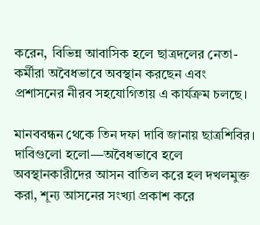করেন, বিভিন্ন আবাসিক হলে ছাত্রদলের নেতা-কর্মীরা অবৈধভাবে অবস্থান করছেন এবং প্রশাসনের নীরব সহযোগিতায় এ কার্যক্রম চলছে।

মানববন্ধন থেকে তিন দফা দাবি জানায় ছাত্রশিবির। দাবিগুলো হলো—অবৈধভাবে হলে অবস্থানকারীদের আসন বাতিল করে হল দখলমুক্ত করা, শূন্য আসনের সংখ্যা প্রকাশ করে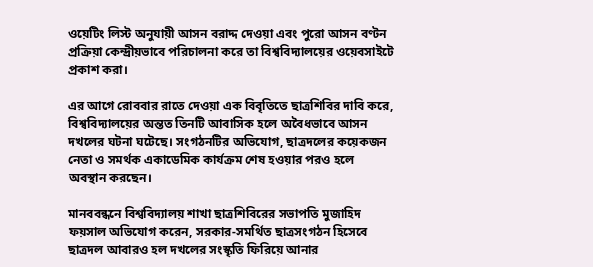ওয়েটিং লিস্ট অনুযায়ী আসন বরাদ্দ দেওয়া এবং পুরো আসন বণ্টন প্রক্রিয়া কেন্দ্রীয়ভাবে পরিচালনা করে তা বিশ্ববিদ্যালয়ের ওয়েবসাইটে প্রকাশ করা।

এর আগে রোববার রাতে দেওয়া এক বিবৃতিতে ছাত্রশিবির দাবি করে, বিশ্ববিদ্যালয়ের অন্তত তিনটি আবাসিক হলে অবৈধভাবে আসন দখলের ঘটনা ঘটেছে। সংগঠনটির অভিযোগ, ছাত্রদলের কয়েকজন নেতা ও সমর্থক একাডেমিক কার্যক্রম শেষ হওয়ার পরও হলে অবস্থান করছেন।

মানববন্ধনে বিশ্ববিদ্যালয় শাখা ছাত্রশিবিরের সভাপতি মুজাহিদ ফয়সাল অভিযোগ করেন, সরকার-সমর্থিত ছাত্রসংগঠন হিসেবে ছাত্রদল আবারও হল দখলের সংস্কৃতি ফিরিয়ে আনার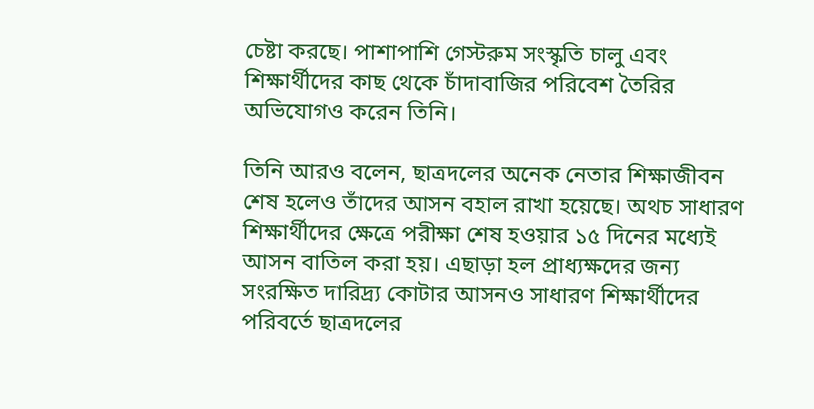চেষ্টা করছে। পাশাপাশি গেস্টরুম সংস্কৃতি চালু এবং শিক্ষার্থীদের কাছ থেকে চাঁদাবাজির পরিবেশ তৈরির অভিযোগও করেন তিনি।

তিনি আরও বলেন, ছাত্রদলের অনেক নেতার শিক্ষাজীবন শেষ হলেও তাঁদের আসন বহাল রাখা হয়েছে। অথচ সাধারণ শিক্ষার্থীদের ক্ষেত্রে পরীক্ষা শেষ হওয়ার ১৫ দিনের মধ্যেই আসন বাতিল করা হয়। এছাড়া হল প্রাধ্যক্ষদের জন্য সংরক্ষিত দারিদ্র্য কোটার আসনও সাধারণ শিক্ষার্থীদের পরিবর্তে ছাত্রদলের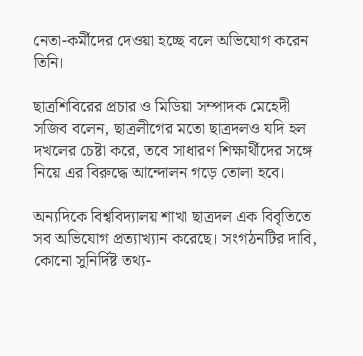নেতা-কর্মীদের দেওয়া হচ্ছে বলে অভিযোগ করেন তিনি।

ছাত্রশিবিরের প্রচার ও মিডিয়া সম্পাদক মেহেদী সজিব বলেন, ছাত্রলীগের মতো ছাত্রদলও যদি হল দখলের চেষ্টা করে, তবে সাধারণ শিক্ষার্থীদের সঙ্গে নিয়ে এর বিরুদ্ধে আন্দোলন গড়ে তোলা হবে।

অন্যদিকে বিশ্ববিদ্যালয় শাখা ছাত্রদল এক বিবৃতিতে সব অভিযোগ প্রত্যাখ্যান করেছে। সংগঠনটির দাবি, কোনো সুনির্দিষ্ট তথ্য-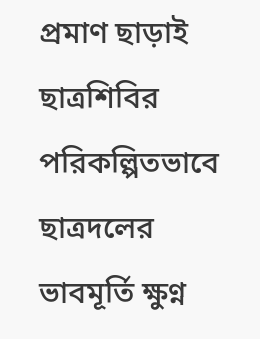প্রমাণ ছাড়াই ছাত্রশিবির পরিকল্পিতভাবে ছাত্রদলের ভাবমূর্তি ক্ষুণ্ন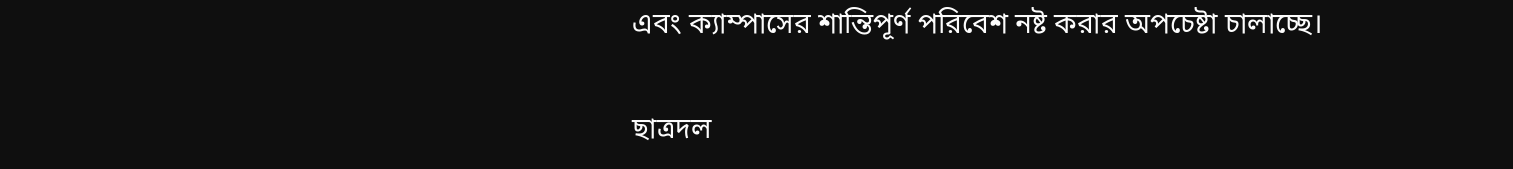এবং ক্যাম্পাসের শান্তিপূর্ণ পরিবেশ নষ্ট করার অপচেষ্টা চালাচ্ছে।

ছাত্রদল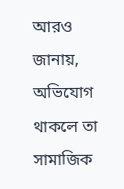আরও জানায়, অভিযোগ থাকলে তা সামাজিক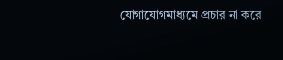যোগাযোগমাধ্যমে প্রচার না করে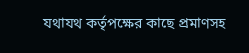যথাযথ কর্তৃপক্ষের কাছে প্রমাণসহ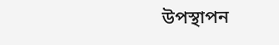উপস্থাপন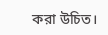করা উচিত।